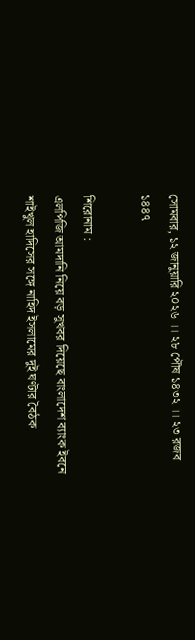সোমবার, ১২ জানুয়ারি ২০২৬ ।। ২৮ পৌষ ১৪৩২ ।। ২৩ রজব ১৪৪৭

শিরোনাম :
এলপিজি আমদানি নিয়ে বড় সুখবর দিয়েছে বাংলাদেশ ব্যাংক ইবনে শাইখুল হাদিসের সঙ্গে নাহিদ ইসলামের দুই ঘণ্টার বৈঠক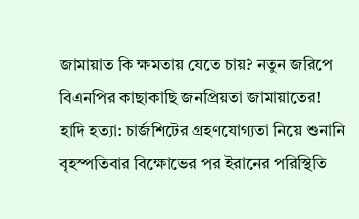জামায়াত কি ক্ষমতায় যেতে চায়? নতুন জরিপে বিএনপির কাছাকাছি জনপ্রিয়তা জামায়াতের! হাদি হত্যা: চার্জশিটের গ্রহণযোগ্যতা নিয়ে শুনানি বৃহস্পতিবার বিক্ষোভের পর ইরানের পরিস্থিতি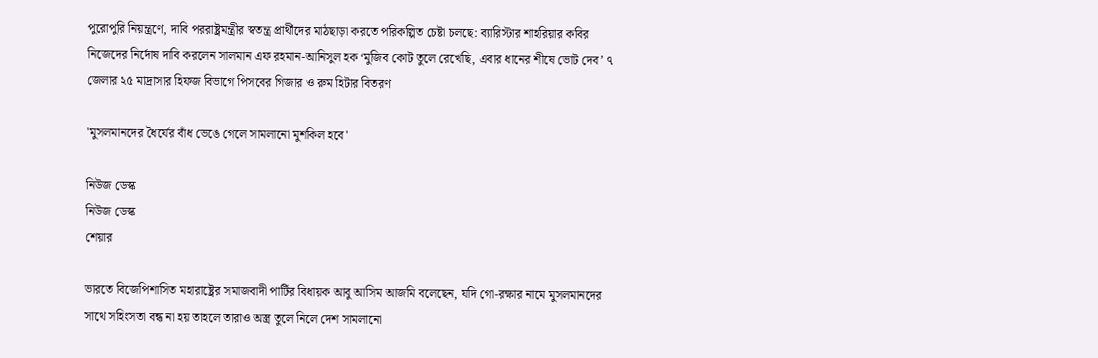পুরোপুরি নিয়ন্ত্রণে, দাবি পররাষ্ট্রমন্ত্রীর স্বতন্ত্র প্রার্থীদের মাঠছাড়া করতে পরিকল্পিত চেষ্টা চলছে: ব্যারিস্টার শাহরিয়ার কবির নিজেদের নির্দোষ দাবি করলেন সালমান এফ রহমান-আনিসুল হক ‘মুজিব কোট তুলে রেখেছি, এবার ধানের শীষে ভোট দেব’ ৭ জেলার ২৫ মাদ্রাসার হিফজ বিভাগে পিসবের গিজার ও রুম হিটার বিতরণ

'মুসলমানদের ধৈর্যের বাঁধ ভেঙে গেলে সামলানো মুশকিল হবে'

নিউজ ডেস্ক
নিউজ ডেস্ক
শেয়ার

ভারতে বিজেপিশাসিত মহারাষ্ট্রের সমাজবাদী পার্টির বিধায়ক আবু আসিম আজমি বলেছেন, যদি গো-রক্ষার নামে মুসলমানদের সাথে সহিংসতা বন্ধ না হয় তাহলে তারাও অস্ত্র তুলে নিলে দেশ সামলানো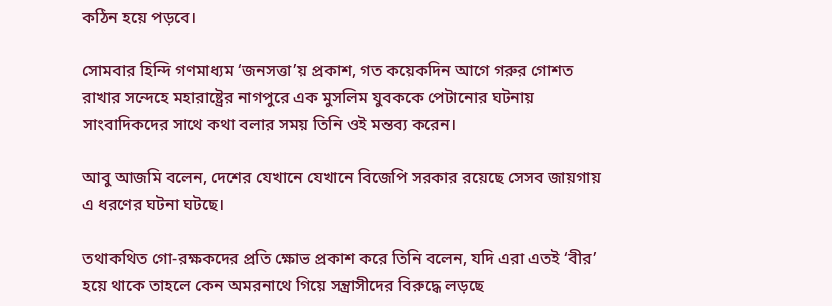কঠিন হয়ে পড়বে।

সোমবার হিন্দি গণমাধ্যম ‘জনসত্তা’য় প্রকাশ, গত কয়েকদিন আগে গরুর গোশত রাখার সন্দেহে মহারাষ্ট্রের নাগপুরে এক মুসলিম যুবককে পেটানোর ঘটনায় সাংবাদিকদের সাথে কথা বলার সময় তিনি ওই মন্তব্য করেন।

আবু আজমি বলেন, দেশের যেখানে যেখানে বিজেপি সরকার রয়েছে সেসব জায়গায় এ ধরণের ঘটনা ঘটছে।

তথাকথিত গো-রক্ষকদের প্রতি ক্ষোভ প্রকাশ করে তিনি বলেন, যদি এরা এতই ‘বীর’ হয়ে থাকে তাহলে কেন অমরনাথে গিয়ে সন্ত্রাসীদের বিরুদ্ধে লড়ছে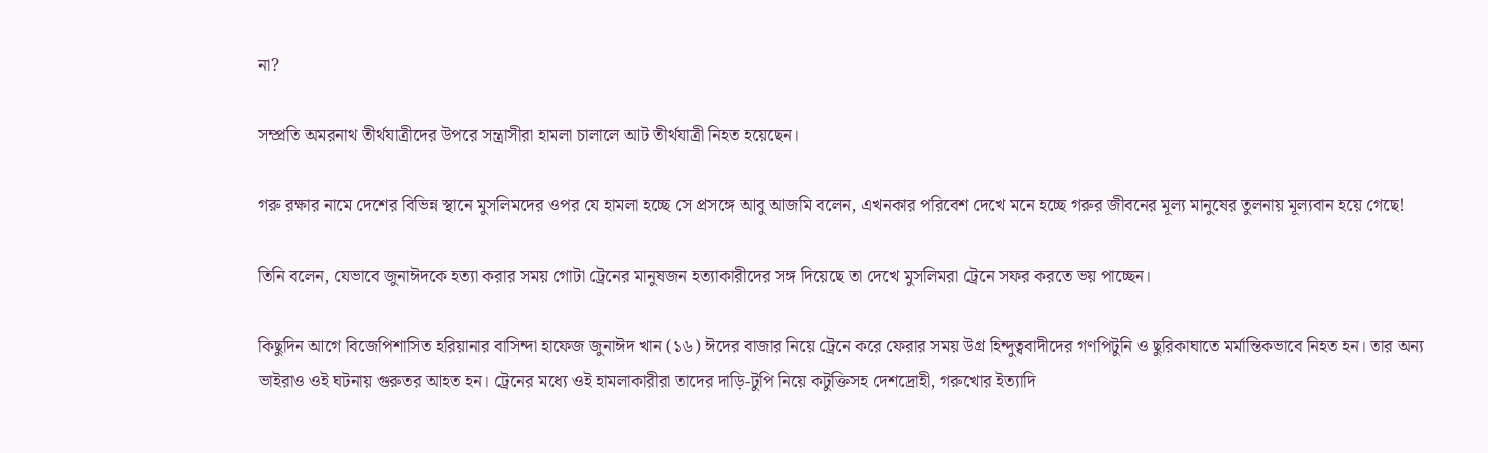না?

সম্প্রতি অমরনাথ তীর্থযাত্রীদের উপরে সন্ত্রাসীরা হামলা চালালে আট তীর্থযাত্রী নিহত হয়েছেন।

গরু রক্ষার নামে দেশের বিভিন্ন স্থানে মুসলিমদের ওপর যে হামলা হচ্ছে সে প্রসঙ্গে আবু আজমি বলেন, এখনকার পরিবেশ দেখে মনে হচ্ছে গরুর জীবনের মূল্য মানুষের তুলনায় মূল্যবান হয়ে গেছে!

তিনি বলেন, যেভাবে জুনাঈদকে হত্যা করার সময় গোটা ট্রেনের মানুষজন হত্যাকারীদের সঙ্গ দিয়েছে তা দেখে মুসলিমরা ট্রেনে সফর করতে ভয় পাচ্ছেন।

কিছুদিন আগে বিজেপিশাসিত হরিয়ানার বাসিন্দা হাফেজ জুনাঈদ খান (১৬) ঈদের বাজার নিয়ে ট্রেনে করে ফেরার সময় উগ্র হিন্দুত্ববাদীদের গণপিটুনি ও ছুরিকাঘাতে মর্মান্তিকভাবে নিহত হন। তার অন্য ভাইরাও ওই ঘটনায় গুরুতর আহত হন। ট্রেনের মধ্যে ওই হামলাকারীরা তাদের দাড়ি-টুপি নিয়ে কটুক্তিসহ দেশদ্রোহী, গরুখোর ইত্যাদি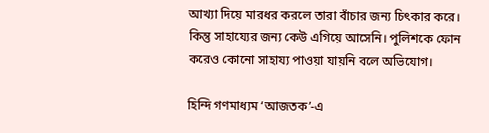আখ্যা দিয়ে মারধর করলে তারা বাঁচার জন্য চিৎকার করে। কিন্তু সাহায্যের জন্য কেউ এগিয়ে আসেনি। পুলিশকে ফোন করেও কোনো সাহায্য পাওয়া যায়নি বলে অভিযোগ।

হিন্দি গণমাধ্যম ‘আজতক’-এ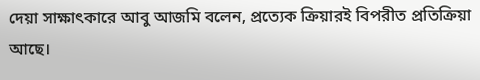দেয়া সাক্ষাৎকারে আবু আজমি বলেন, প্রত্যেক ক্রিয়ারই বিপরীত প্রতিক্রিয়া আছে।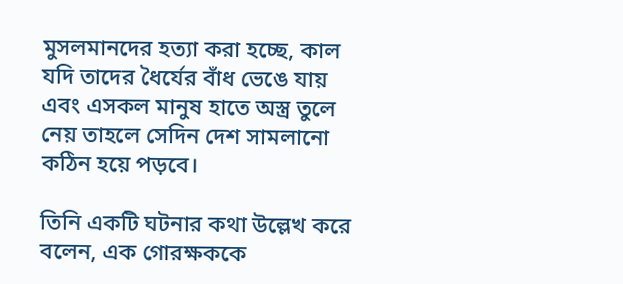মুসলমানদের হত্যা করা হচ্ছে, কাল যদি তাদের ধৈর্যের বাঁধ ভেঙে যায় এবং এসকল মানুষ হাতে অস্ত্র তুলে নেয় তাহলে সেদিন দেশ সামলানো কঠিন হয়ে পড়বে।

তিনি একটি ঘটনার কথা উল্লেখ করে বলেন, এক গোরক্ষককে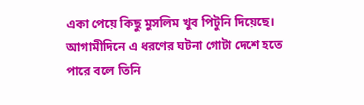একা পেয়ে কিছু মুসলিম খুব পিটুনি দিয়েছে। আগামীদিনে এ ধরণের ঘটনা গোটা দেশে হতে পারে বলে তিনি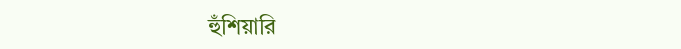হুঁশিয়ারি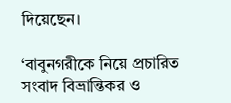দিয়েছেন।

‘বাবুনগরীকে নিয়ে প্রচারিত সংবাদ বিভ্রান্তিকর ও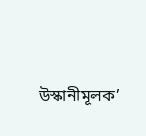উস্কানীমূলক’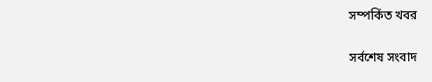সম্পর্কিত খবর

সর্বশেষ সংবাদ